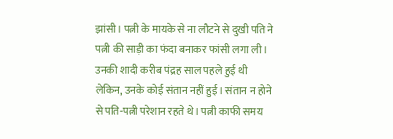झांसी। पत्नी के मायके से ना लौटने से दुखी पति ने पत्नी की साड़ी का फंदा बनाकर फांसी लगा ली। उनकी शादी करीब पंद्रह साल पहले हुई थी लेकिन, उनके कोई संतान नहीं हुई। संतान न होने से पति-पत्नी परेशान रहते थे। पत्नी काफी समय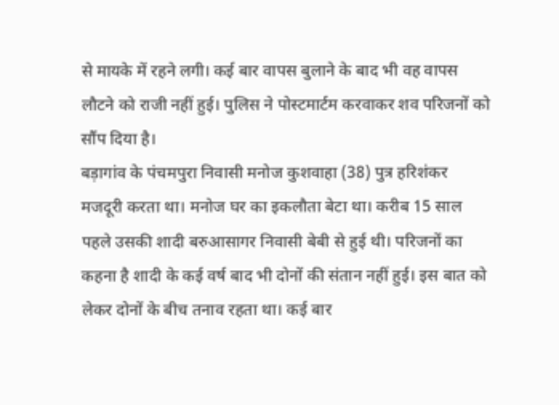से मायके में रहने लगी। कई बार वापस बुलाने के बाद भी वह वापस लौटने को राजी नहीं हुई। पुलिस ने पोस्टमार्टम करवाकर शव परिजनों को सौंप दिया है।
बड़ागांव के पंचमपुरा निवासी मनोज कुशवाहा (38) पुत्र हरिशंकर मजदूरी करता था। मनोज घर का इकलौता बेटा था। करीब 15 साल पहले उसकी शादी बरुआसागर निवासी बेबी से हुई थी। परिजनों का कहना है शादी के कई वर्ष बाद भी दोनों की संतान नहीं हुई। इस बात को लेकर दोनों के बीच तनाव रहता था। कई बार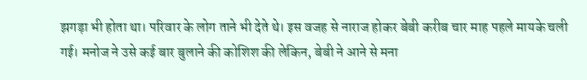झगड़ा भी होता था। परिवार के लोग ताने भी देते थे। इस वजह से नाराज होकर बेबी करीब चार माह पहले मायके चली गई। मनोज ने उसे कई बार बुलाने की कोशिश की लेकिन, बेबी ने आने से मना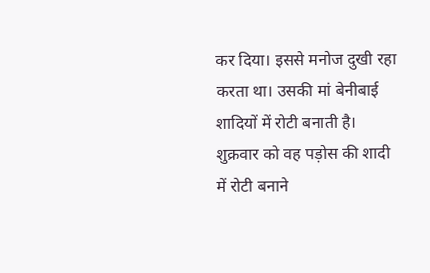कर दिया। इससे मनोज दुखी रहा करता था। उसकी मां बेनीबाई शादियों में रोटी बनाती है। शुक्रवार को वह पड़ोस की शादी में रोटी बनाने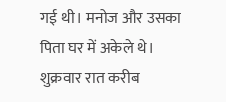गई थी। मनोज और उसका पिता घर में अकेले थे। शुक्रवार रात करीब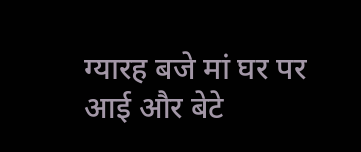ग्यारह बजे मां घर पर आई और बेटे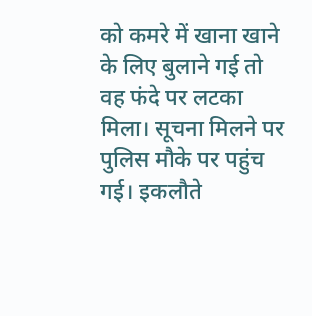को कमरे में खाना खाने के लिए बुलाने गई तो वह फंदे पर लटका मिला। सूचना मिलने पर पुलिस मौके पर पहुंच गई। इकलौते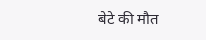बेटे की मौत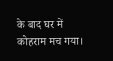के बाद घर में कोहराम मच गया।